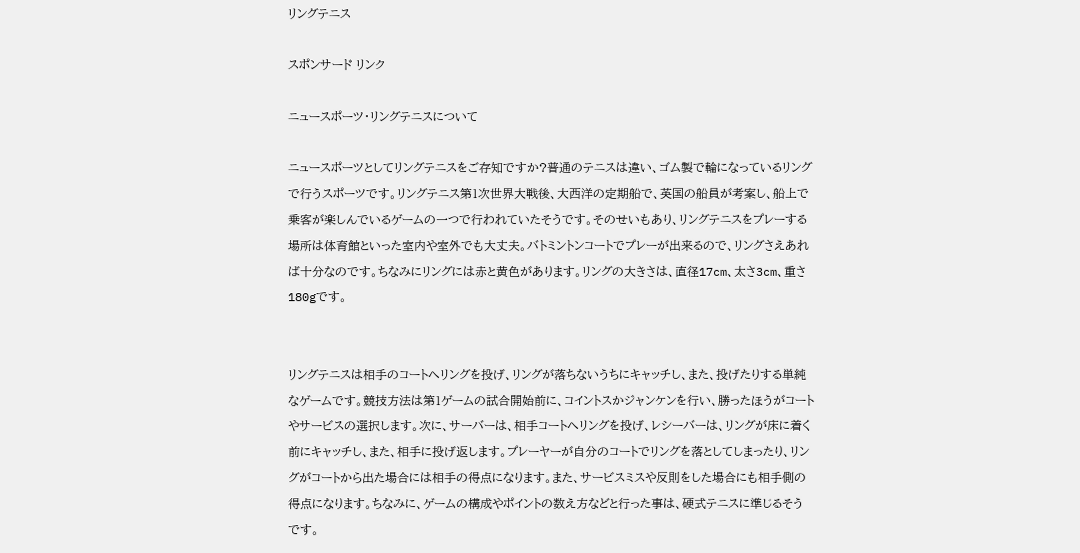リングテニス

スポンサード リンク

ニュースポーツ・リングテニスについて

ニュースポーツとしてリングテニスをご存知ですか?普通のテニスは違い、ゴム製で輪になっているリングで行うスポーツです。リングテニス第1次世界大戦後、大西洋の定期船で、英国の船員が考案し、船上で乗客が楽しんでいるゲームの一つで行われていたそうです。そのせいもあり、リングテニスをプレーする場所は体育館といった室内や室外でも大丈夫。バトミントンコートでプレーが出来るので、リングさえあれば十分なのです。ちなみにリングには赤と黄色があります。リングの大きさは、直径17cm、太さ3cm、重さ180gです。


リングテニスは相手のコートへリングを投げ、リングが落ちないうちにキャッチし、また、投げたりする単純なゲームです。競技方法は第1ゲームの試合開始前に、コイントスかジャンケンを行い、勝ったほうがコートやサービスの選択します。次に、サーバーは、相手コートへリングを投げ、レシーバーは、リングが床に着く前にキャッチし、また、相手に投げ返します。プレーヤーが自分のコートでリングを落としてしまったり、リングがコートから出た場合には相手の得点になります。また、サービスミスや反則をした場合にも相手側の得点になります。ちなみに、ゲームの構成やポイントの数え方などと行った事は、硬式テニスに準じるそうです。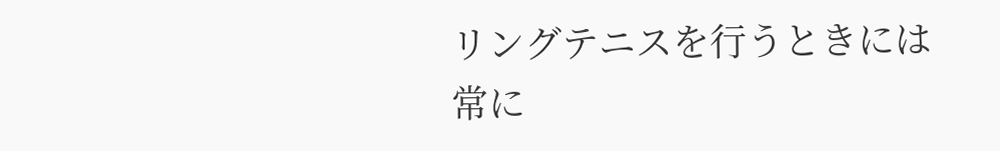リングテニスを行うときには常に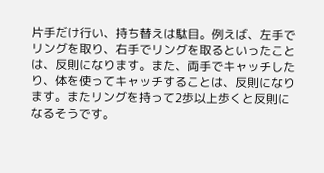片手だけ行い、持ち替えは駄目。例えば、左手でリングを取り、右手でリングを取るといったことは、反則になります。また、両手でキャッチしたり、体を使ってキャッチすることは、反則になります。またリングを持って2歩以上歩くと反則になるそうです。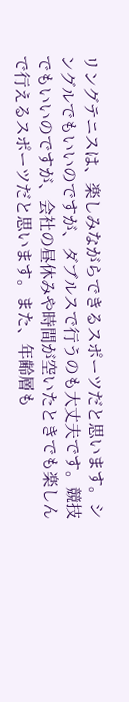リングテニスは、楽しみながらできるスポーツだと思います。シングルでもいいのですが、ダブルスで行うのも大丈夫です。競技でもいいのですが、会社の昼休みや時間が空いたときでも楽しんで行えるスポーツだと思います。また、年齢層も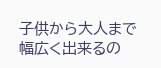子供から大人まで幅広く出来るの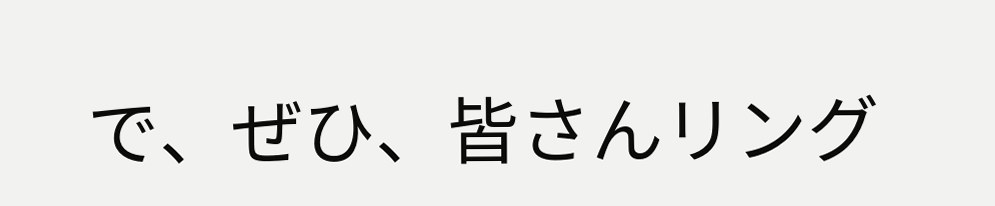で、ぜひ、皆さんリング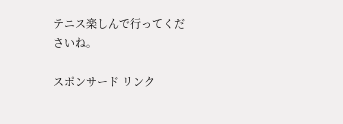テニス楽しんで行ってくださいね。

スポンサード リンク